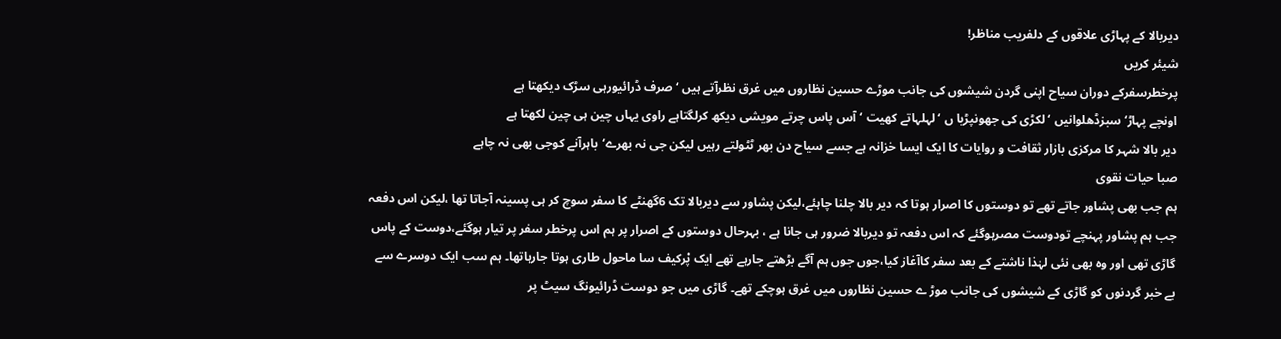دیربالا کے پہاڑی علاقوں کے دلفریب مناظر!
شیئر کریں
پرخطرسفرکے دوران سیاح اپنی گردن شیشوں کی جانب موڑے حسین نظاروں میں غرق نظرآتے ہیں ‘صرف ڈرائیورہی سڑک دیکھتا ہے
اونچے پہاڑ‘سبزڈھلوانیں ‘لکڑی کی جھونپڑیا ں ‘لہلہاتے کھیت ‘آس پاس چرتے مویشی دیکھ کرلگتاہے راوی یہاں چین ہی چین لکھتا ہے
دیر بالا شہر کا مرکزی بازار ثقافت و روایات کا ایک ایسا خزانہ ہے جسے سیاح دن بھر ٹٹولتے رہیں لیکن جی نہ بھرے‘باہرآنے کوجی بھی نہ چاہے
صبا حیات نقوی
ہم جب بھی پشاور جاتے تھے تو دوستوں کا اصرار ہوتا کہ دیر بالا چلنا چاہئے،لیکن پشاور سے دیربالا تک 6گھنٹے کا سفر سوچ کر ہی پسینہ آجاتا تھا ،لیکن اس دفعہ جب ہم پشاور پہنچے تودوست مصرہوگئے کہ اس دفعہ تو دیربالا ضرور ہی جانا ہے ، بہرحال دوستوں کے اصرار پر ہم اس پرخطر سفر پر تیار ہوگئے،دوست کے پاس گاڑی تھی اور وہ بھی نئی لہٰذا ناشتے کے بعد سفر کاآغاز کیا،جوں جوں ہم آگے بڑھتے جارہے تھے ایک پْرکیف سا ماحول طاری ہوتا جارہاتھا۔ ہم سب ایک دوسرے سے بے خبر گردنوں کو گاڑی کے شیشوں کی جانب موڑ ے حسین نظاروں میں غرق ہوچکے تھے۔ گاڑی میں جو دوست ڈرائیونگ سیٹ پر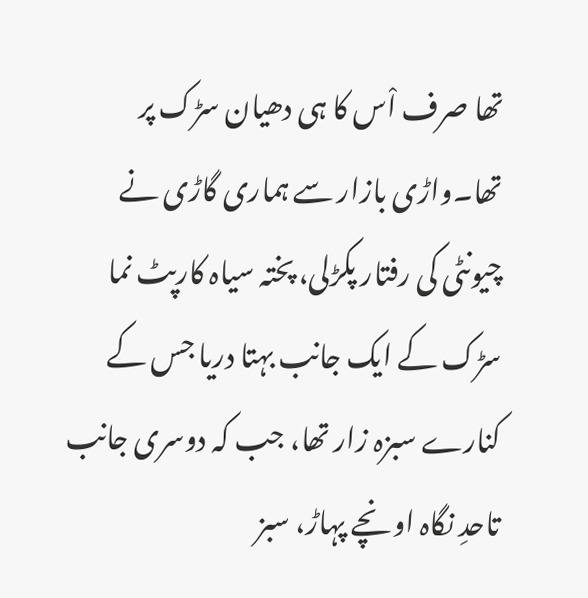تھا صرف اْس کا ہی دھیان سڑک پر تھا۔واڑی بازار سے ہماری گاڑی نے چیونٹی کی رفتار پکڑلی، پختہ سیاہ کارپٹ نما سڑک کے ایک جانب بہتا دریا جس کے کنارے سبزہ زار تھا، جب کہ دوسری جانب تاحدِ نگاہ اونچے پہاڑ، سبز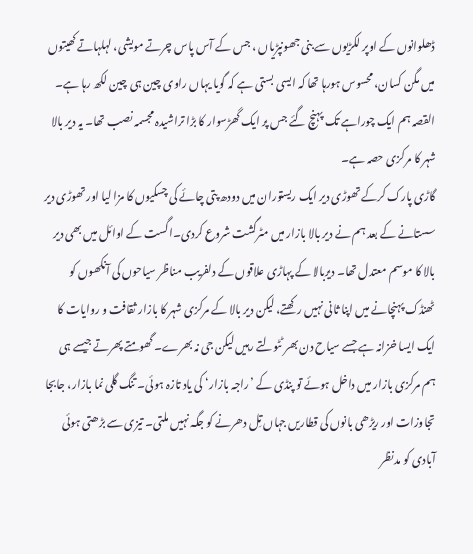ڈھلوانوں کے اوپر لکڑیوں سے بنی جھونپڑیاں ، جس کے آس پاس چرتے مویشی، لہلہاتے کھیتوں میں مگن کسان، محسوس ہورہا تھا کہ ایسی بستی ہے کہ گویا یہاں راوی چین ہی چین لکھ رہا ہے۔ القصہ ہم ایک چوراہے تک پہنچ گئے جس پر ایک گھڑسوار کا بڑا تراشیدہ مجسمہ نصب تھا۔ یہ دیر بالا شہر کا مرکزی حصہ ہے۔
گاڑی پارک کرکے تھوڑی دیر ایک ریستوران میں دودھ پتی چائے کی چسکیوں کا مزا لیا اور تھوڑی دیر سستانے کے بعد ہم نے دیر بالا بازار میں مٹرگشت شروع کردی۔اگست کے اوائل میں بھی دیر بالا کا موسم معتدل تھا۔ دیربالا کے پہاڑی علاقوں کے دلفریب مناظر سیاحوں کی آنکھوں کو ٹھنڈک پہنچانے میں اپنا ثانی نہیں رکھتے، لیکن دیر بالا کے مرکزی شہر کا بازار ثقافت و روایات کا ایک ایسا خزانہ ہے جسے سیاح دن بھر ٹٹولتے رہیں لیکن جی نہ بھرے۔ گھومتے پھرتے جیسے ہی ہم مرکزی بازار میں داخل ہوئے تو پنڈی کے ’راجہ بازار‘ کی یاد تازہ ہوئی۔ تنگ گلی نما بازار، جابجا تجاوزات اور ریڑھی بانوں کی قطاریں جہاں تِل دھرنے کو جگہ نہیں ملتی۔ تیزی سے بڑھتی ہوئی آبادی کو مدنظر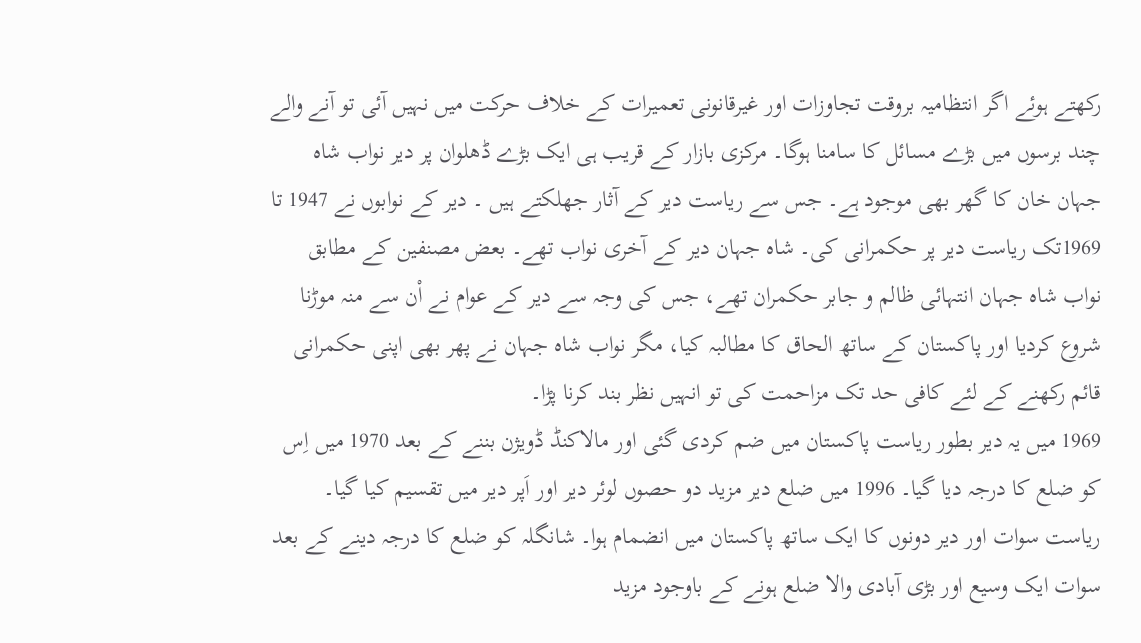رکھتے ہوئے اگر انتظامیہ بروقت تجاوزات اور غیرقانونی تعمیرات کے خلاف حرکت میں نہیں آئی تو آنے والے چند برسوں میں بڑے مسائل کا سامنا ہوگا۔ مرکزی بازار کے قریب ہی ایک بڑے ڈھلوان پر دیر نواب شاہ جہان خان کا گھر بھی موجود ہے۔ جس سے ریاست دیر کے آثار جھلکتے ہیں ۔ دیر کے نوابوں نے 1947 تا 1969تک ریاست دیر پر حکمرانی کی۔ شاہ جہان دیر کے آخری نواب تھے۔ بعض مصنفین کے مطابق نواب شاہ جہان انتہائی ظالم و جابر حکمران تھے، جس کی وجہ سے دیر کے عوام نے اْن سے منہ موڑنا شروع کردیا اور پاکستان کے ساتھ الحاق کا مطالبہ کیا، مگر نواب شاہ جہان نے پھر بھی اپنی حکمرانی قائم رکھنے کے لئے کافی حد تک مزاحمت کی تو انہیں نظر بند کرنا پڑا۔
1969 میں یہ دیر بطور ریاست پاکستان میں ضم کردی گئی اور مالاکنڈ ڈویژن بننے کے بعد 1970 میں اِس کو ضلع کا درجہ دیا گیا۔ 1996 میں ضلع دیر مزید دو حصوں لوئر دیر اور اَپر دیر میں تقسیم کیا گیا۔ ریاست سوات اور دیر دونوں کا ایک ساتھ پاکستان میں انضمام ہوا۔ شانگلہ کو ضلع کا درجہ دینے کے بعد سوات ایک وسیع اور بڑی آبادی والا ضلع ہونے کے باوجود مزید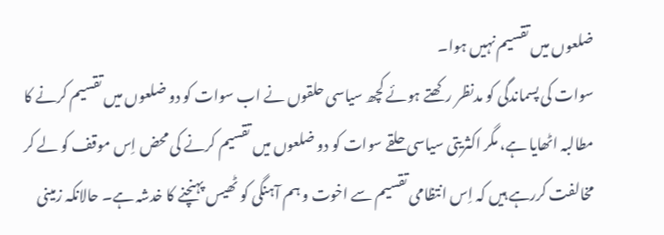ضلعوں میں تقسیم نہیں ہوا۔
سوات کی پسماندگی کو مدنظر رکھتے ہوئے کچھ سیاسی حلقوں نے اب سوات کو دو ضلعوں میں تقسیم کرنے کا مطالبہ اٹھایا ہے، مگر اکثریتی سیاسی حلقے سوات کو دو ضلعوں میں تقسیم کرنے کی محض اِس موقف کو لے کر مخالفت کررہے ہیں کہ اِس انتظامی تقسیم سے اخوت و ہم آہنگی کو ٹھیس پہنچنے کا خدشہ ہے۔ حالانکہ زمینی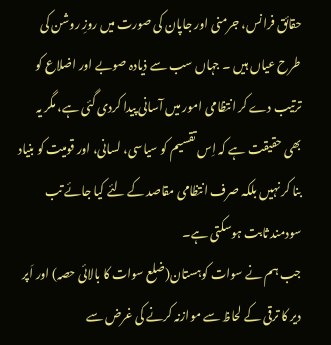حقائق فرانس، جرمنی اور جاپان کی صورت میں روزِ روشن کی طرح عیاں ہیں ۔ جہاں سب سے ذیادہ صوبے اور اضلاع کو ترتیب دے کر انتظامی امور میں آسانی پیدا کردی گئی ہے، مگر یہ بھی حقیقت ہے کہ اِس تقسیم کو سیاسی، لسانی، اور قومیت کو بنیاد بنا کر نہیں بلکہ صرف انتظامی مقاصد کے لئے کیا جائے تب سودمند ثابت ہوسکتی ہے۔
جب ہم نے سوات کوہستان(ضلع سوات کا بالائی حصہ) اور اَپر دیر کا ترقی کے لحاظ سے موازنہ کرنے کی غرض سے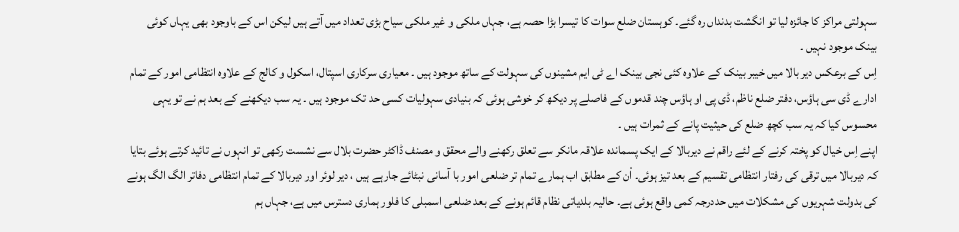سہولتی مراکز کا جائزہ لیا تو انگشت بدنداں رہ گئے۔ کوہستان ضلع سوات کا تیسرا بڑا حصہ ہے، جہاں ملکی و غیر ملکی سیاح بڑی تعداد میں آتے ہیں لیکن اس کے باوجود بھی یہاں کوئی بینک موجود نہیں ۔
اِس کے برعکس دیر بالا میں خیبر بینک کے علاوہ کئی نجی بینک اے ٹی ایم مشینوں کی سہولت کے ساتھ موجود ہیں ۔ معیاری سرکاری اسپتال، اسکول و کالج کے علاوہ انتظامی امور کے تمام ادارے ڈی سی ہاؤس، دفتر ضلع ناظم، ڈی پی او ہاؤس چند قدموں کے فاصلے پر دیکھ کر خوشی ہوئی کہ بنیادی سہولیات کسی حد تک موجود ہیں ۔ یہ سب دیکھنے کے بعد ہم نے تو یہی محسوس کیا کہ یہ سب کچھ ضلع کی حیثیت پانے کے ثمرات ہیں ۔
اپنے اِس خیال کو پختہ کرنے کے لئے راقم نے دیربالا کے ایک پسماندہ علاقہ مانکر سے تعلق رکھنے والے محقق و مصنف ڈاکٹر حضرت بلال سے نشست رکھی تو انہوں نے تائید کرتے ہوئے بتایا کہ دیربالا میں ترقی کی رفتار انتظامی تقسیم کے بعد تیز ہوئی۔ اْن کے مطابق اب ہمارے تمام تر ضلعی امور با آسانی نبٹائے جارہے ہیں ، دیر لوئر اور دیربالا کے تمام انتظامی دفاتر الگ الگ ہونے کی بدولت شہریوں کی مشکلات میں حددرجہ کمی واقع ہوئی ہے۔ حالیہ بلدیاتی نظام قائم ہونے کے بعد ضلعی اسمبلی کا فلور ہماری دسترس میں ہے، جہاں ہم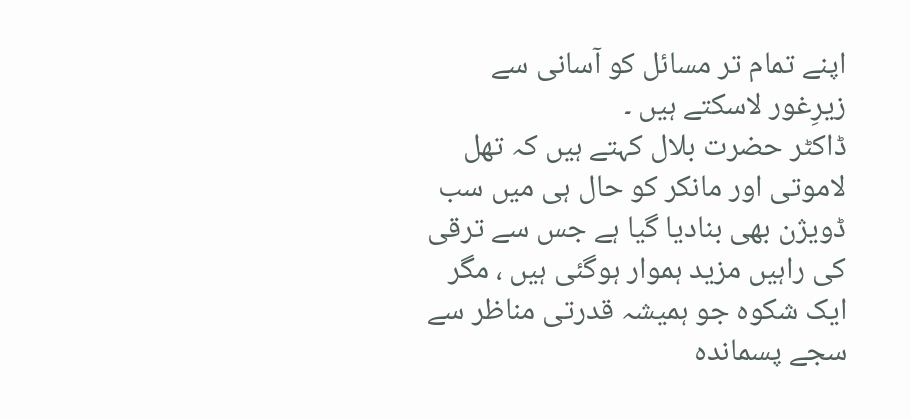اپنے تمام تر مسائل کو آسانی سے زیرِغور لاسکتے ہیں ۔
ڈاکٹر حضرت بلال کہتے ہیں کہ تھل لاموتی اور مانکر کو حال ہی میں سب ڈویژن بھی بنادیا گیا ہے جس سے ترقی کی راہیں مزید ہموار ہوگئی ہیں ، مگر ایک شکوہ جو ہمیشہ قدرتی مناظر سے سجے پسماندہ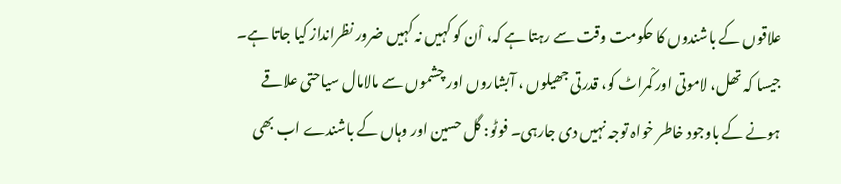علاقوں کے باشندوں کا حکومت وقت سے رہتا ہے کہ، اْن کو کہیں نہ کہیں ضرور نظرانداز کیا جاتا ہے۔ جیسا کہ تھل، لاموتی اور کْمراٹ کو، قدرتی جھیلوں ، آبشاروں اور چشموں سے مالامال سیاحتی علاقے ہونے کے باوجود خاطر خواہ توجہ نہیں دی جارہی۔ فوٹو: گل حسین اور وہاں کے باشندے اب بھی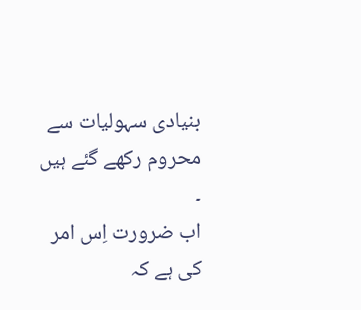بنیادی سہولیات سے محروم رکھے گئے ہیں ۔
اب ضرورت اِس امر کی ہے کہ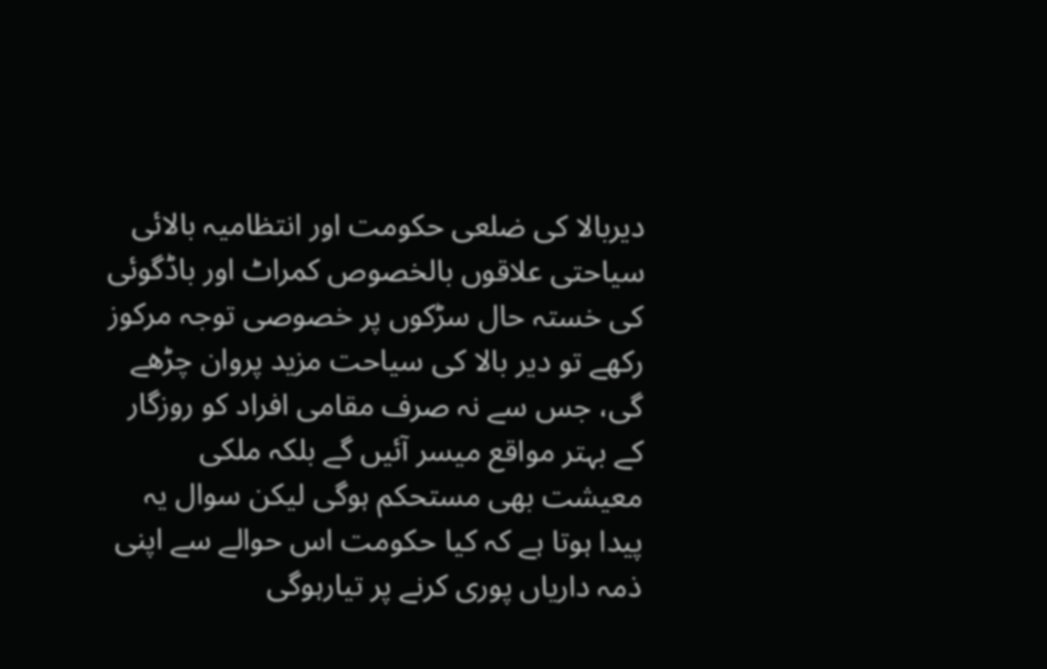دیربالا کی ضلعی حکومت اور انتظامیہ بالائی سیاحتی علاقوں بالخصوص کمراٹ اور باڈگوئی کی خستہ حال سڑکوں پر خصوصی توجہ مرکوز رکھے تو دیر بالا کی سیاحت مزید پروان چڑھے گی، جس سے نہ صرف مقامی افراد کو روزگار کے بہتر مواقع میسر آئیں گے بلکہ ملکی معیشت بھی مستحکم ہوگی لیکن سوال یہ پیدا ہوتا ہے کہ کیا حکومت اس حوالے سے اپنی ذمہ داریاں پوری کرنے پر تیارہوگی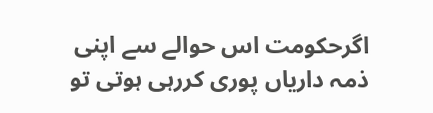اگرحکومت اس حوالے سے اپنی ذمہ داریاں پوری کررہی ہوتی تو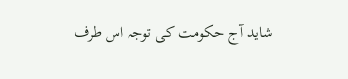شاید آج حکومت کی توجہ اس طرف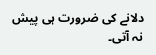دلانے کی ضرورت ہی پیش نہ آتی۔